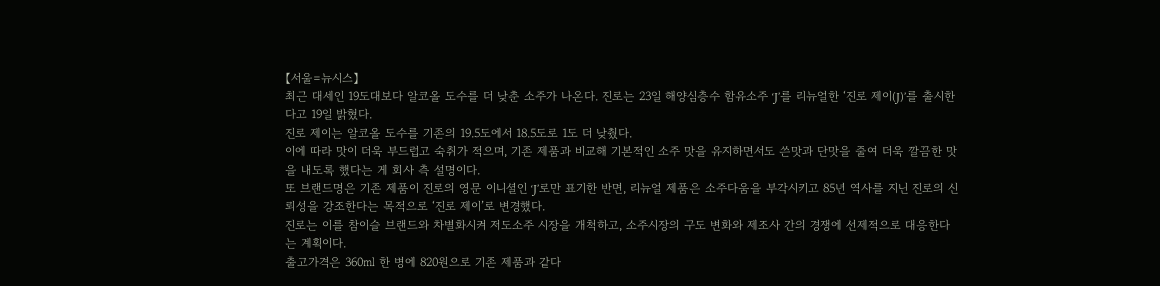【서울=뉴시스】
최근 대세인 19도대보다 알코올 도수를 더 낮춘 소주가 나온다. 진로는 23일 해양심층수 함유소주 ‘J’를 리뉴얼한 ‘진로 제이(J)’를 출시한다고 19일 밝혔다.
진로 제이는 알코올 도수를 기존의 19.5도에서 18.5도로 1도 더 낮췄다.
이에 따라 맛이 더욱 부드럽고 숙취가 적으며, 기존 제품과 비교해 기본적인 소주 맛을 유지하면서도 쓴맛과 단맛을 줄여 더욱 깔끔한 맛을 내도록 했다는 게 회사 측 설명이다.
또 브랜드명은 기존 제품이 진로의 영문 이니셜인 ‘J’로만 표기한 반면, 리뉴얼 제품은 소주다움을 부각시키고 85년 역사를 지닌 진로의 신뢰성을 강조한다는 목적으로 ‘진로 제이’로 변경했다.
진로는 이를 참이슬 브랜드와 차별화시켜 저도소주 시장을 개척하고, 소주시장의 구도 변화와 제조사 간의 경쟁에 선제적으로 대응한다는 계획이다.
출고가격은 360㎖ 한 병에 820원으로 기존 제품과 같다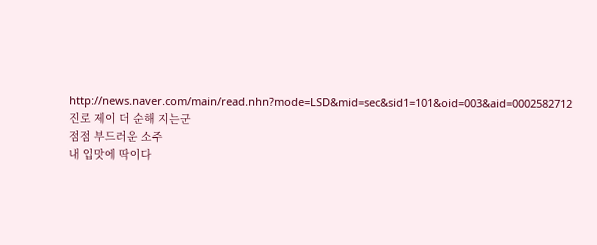http://news.naver.com/main/read.nhn?mode=LSD&mid=sec&sid1=101&oid=003&aid=0002582712진로 제이 더 순해 지는군
점점 부드러운 소주
내 입맛에 딱이다